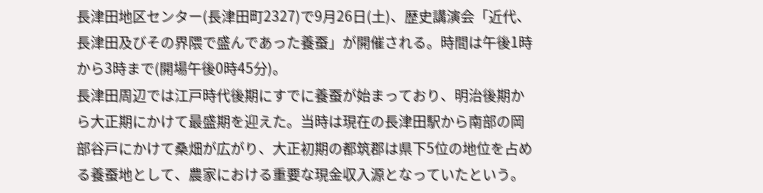長津田地区センター(長津田町2327)で9月26日(土)、歴史講演会「近代、長津田及びその界隈で盛んであった養蚕」が開催される。時間は午後1時から3時まで(開場午後0時45分)。
長津田周辺では江戸時代後期にすでに養蚕が始まっており、明治後期から大正期にかけて最盛期を迎えた。当時は現在の長津田駅から南部の岡部谷戸にかけて桑畑が広がり、大正初期の都筑郡は県下5位の地位を占める養蚕地として、農家における重要な現金収入源となっていたという。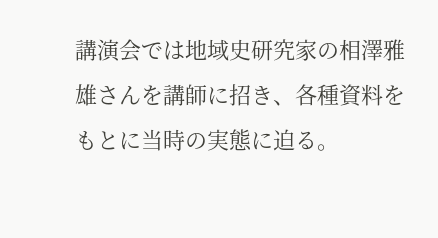講演会では地域史研究家の相澤雅雄さんを講師に招き、各種資料をもとに当時の実態に迫る。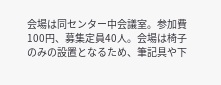会場は同センター中会議室。参加費100円、募集定員40人。会場は椅子のみの設置となるため、筆記具や下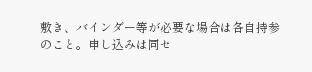敷き、バインダー等が必要な場合は各自持参のこと。申し込みは同セ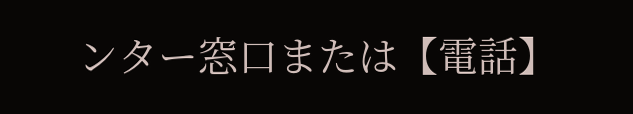ンター窓口または【電話】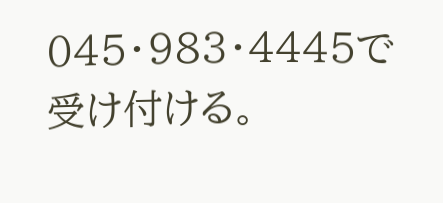045・983・4445で受け付ける。